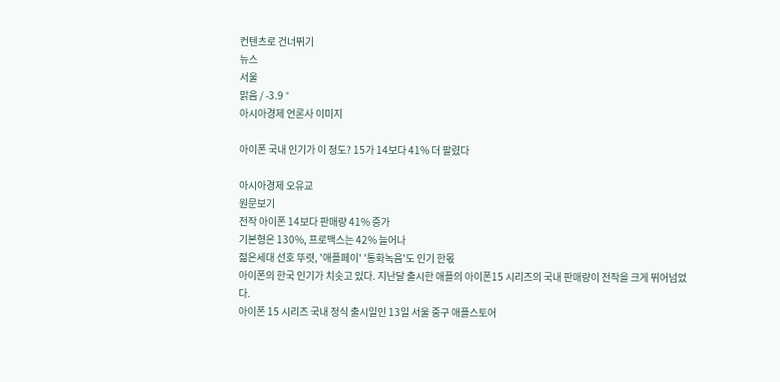컨텐츠로 건너뛰기
뉴스
서울
맑음 / -3.9 °
아시아경제 언론사 이미지

아이폰 국내 인기가 이 정도? 15가 14보다 41% 더 팔렸다

아시아경제 오유교
원문보기
전작 아이폰 14보다 판매량 41% 증가
기본형은 130%, 프로맥스는 42% 늘어나
젊은세대 선호 뚜렷, '애플페이' '통화녹음'도 인기 한몫
아이폰의 한국 인기가 치솟고 있다. 지난달 출시한 애플의 아이폰15 시리즈의 국내 판매량이 전작을 크게 뛰어넘었다.
아이폰 15 시리즈 국내 정식 출시일인 13일 서울 중구 애플스토어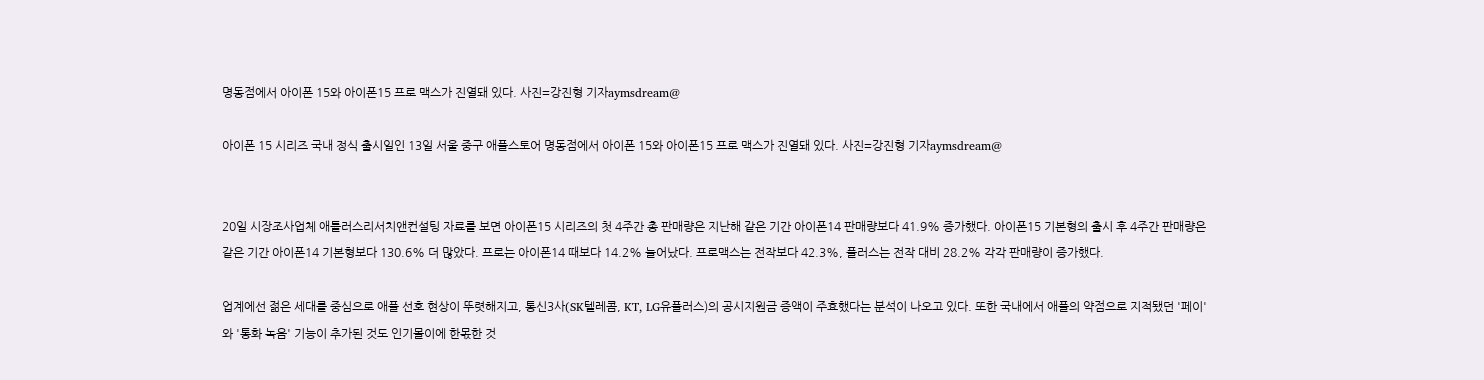명동점에서 아이폰 15와 아이폰15 프로 맥스가 진열돼 있다. 사진=강진형 기자aymsdream@

아이폰 15 시리즈 국내 정식 출시일인 13일 서울 중구 애플스토어 명동점에서 아이폰 15와 아이폰15 프로 맥스가 진열돼 있다. 사진=강진형 기자aymsdream@


20일 시장조사업체 애틀러스리서치앤컨설팅 자료를 보면 아이폰15 시리즈의 첫 4주간 총 판매량은 지난해 같은 기간 아이폰14 판매량보다 41.9% 증가했다. 아이폰15 기본형의 출시 후 4주간 판매량은 같은 기간 아이폰14 기본형보다 130.6% 더 많았다. 프로는 아이폰14 때보다 14.2% 늘어났다. 프로맥스는 전작보다 42.3%, 플러스는 전작 대비 28.2% 각각 판매량이 증가했다.

업계에선 젊은 세대를 중심으로 애플 선호 현상이 뚜렷해지고, 통신3사(SK텔레콤, KT, LG유플러스)의 공시지원금 증액이 주효했다는 분석이 나오고 있다. 또한 국내에서 애플의 약점으로 지적됐던 '페이'와 '통화 녹음' 기능이 추가된 것도 인기몰이에 한몫한 것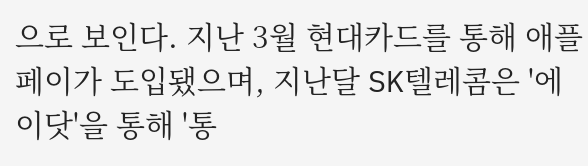으로 보인다. 지난 3월 현대카드를 통해 애플페이가 도입됐으며, 지난달 SK텔레콤은 '에이닷'을 통해 '통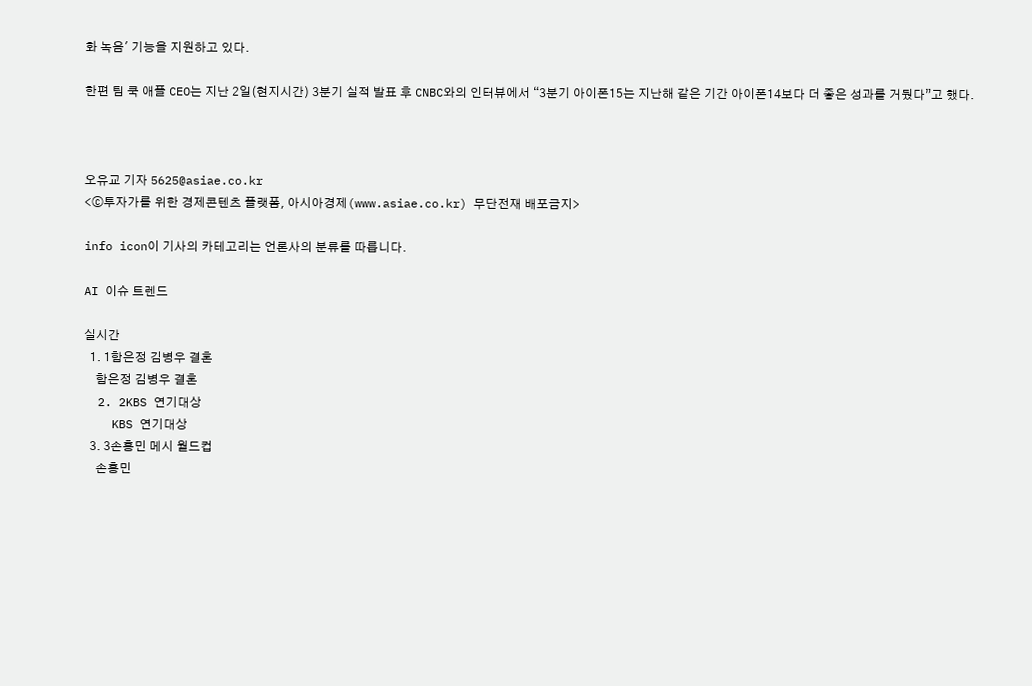화 녹음' 기능을 지원하고 있다.

한편 팀 쿡 애플 CEO는 지난 2일(현지시간) 3분기 실적 발표 후 CNBC와의 인터뷰에서 “3분기 아이폰15는 지난해 같은 기간 아이폰14보다 더 좋은 성과를 거뒀다”고 했다.



오유교 기자 5625@asiae.co.kr
<ⓒ투자가를 위한 경제콘텐츠 플랫폼, 아시아경제(www.asiae.co.kr) 무단전재 배포금지>

info icon이 기사의 카테고리는 언론사의 분류를 따릅니다.

AI 이슈 트렌드

실시간
  1. 1함은정 김병우 결혼
    함은정 김병우 결혼
  2. 2KBS 연기대상
    KBS 연기대상
  3. 3손흥민 메시 월드컵
    손흥민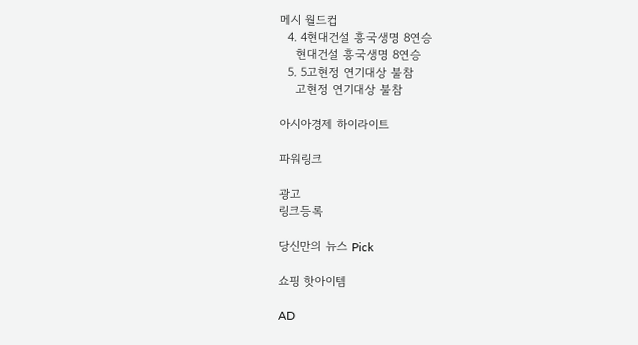메시 월드컵
  4. 4현대건설 흥국생명 8연승
    현대건설 흥국생명 8연승
  5. 5고현정 연기대상 불참
    고현정 연기대상 불참

아시아경제 하이라이트

파워링크

광고
링크등록

당신만의 뉴스 Pick

쇼핑 핫아이템

AD